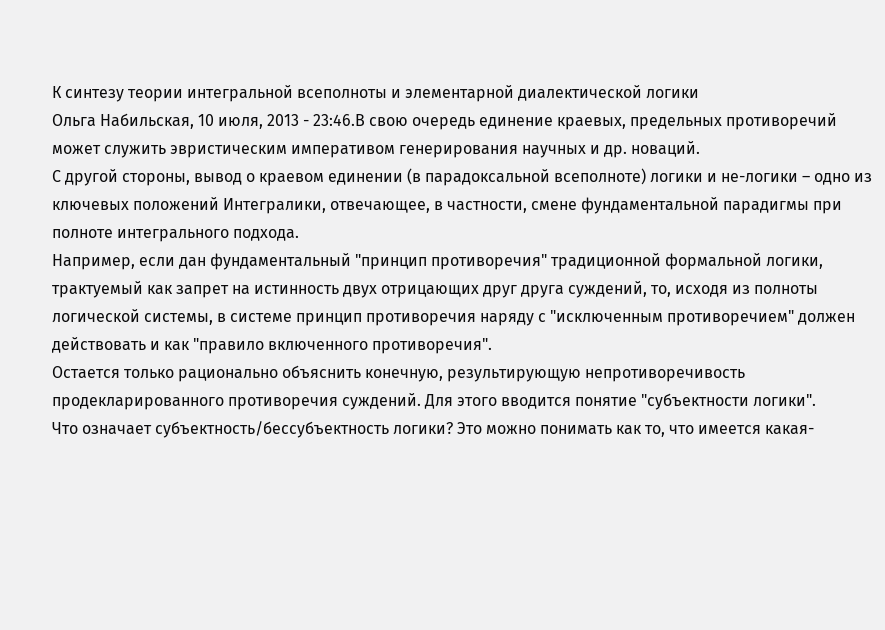К синтезу теории интегральной всеполноты и элементарной диалектической логики
Ольга Набильская, 10 июля, 2013 - 23:46.В свою очередь единение краевых, предельных противоречий может служить эвристическим императивом генерирования научных и др. новаций.
С другой стороны, вывод о краевом единении (в парадоксальной всеполноте) логики и не-логики – одно из ключевых положений Интегралики, отвечающее, в частности, смене фундаментальной парадигмы при полноте интегрального подхода.
Например, если дан фундаментальный "принцип противоречия" традиционной формальной логики, трактуемый как запрет на истинность двух отрицающих друг друга суждений, то, исходя из полноты логической системы, в системе принцип противоречия наряду с "исключенным противоречием" должен действовать и как "правило включенного противоречия".
Остается только рационально объяснить конечную, результирующую непротиворечивость продекларированного противоречия суждений. Для этого вводится понятие "субъектности логики".
Что означает субъектность/бессубъектность логики? Это можно понимать как то, что имеется какая-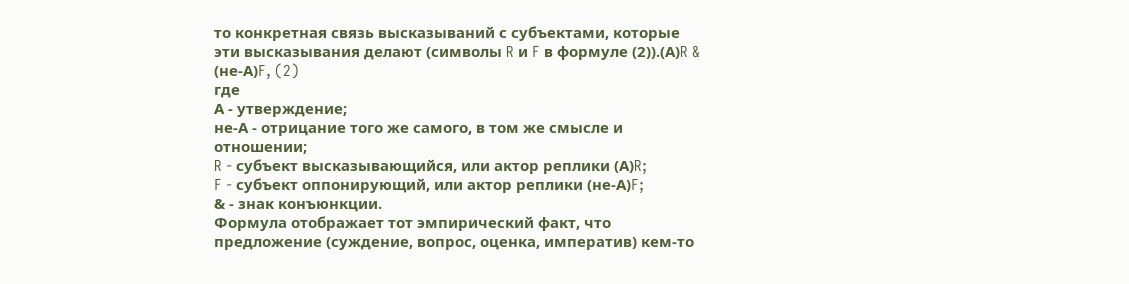то конкретная связь высказываний с субъектами, которые эти высказывания делают (символы R и F в формуле (2)).(А)R & (не-А)F, (2)
где
А - утверждение;
не-А - отрицание того же самого, в том же смысле и отношении;
R - субъект высказывающийся, или актор реплики (А)R;
F - субъект оппонирующий, или актор реплики (не-А)F;
& - знак конъюнкции.
Формула отображает тот эмпирический факт, что предложение (суждение, вопрос, оценка, императив) кем-то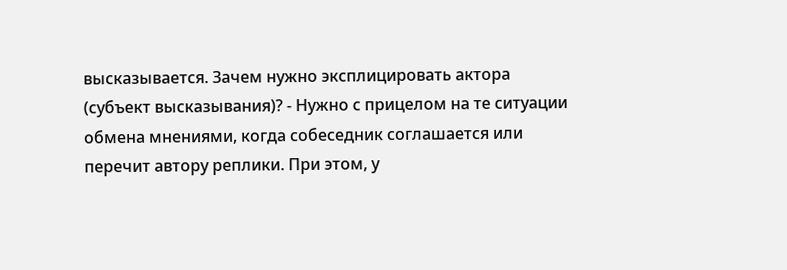высказывается. Зачем нужно эксплицировать актора (субъект высказывания)? - Нужно с прицелом на те ситуации обмена мнениями, когда собеседник соглашается или перечит автору реплики. При этом, у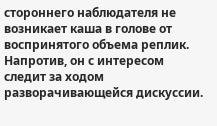стороннего наблюдателя не возникает каша в голове от воспринятого объема реплик. Напротив, он с интересом следит за ходом разворачивающейся дискуссии.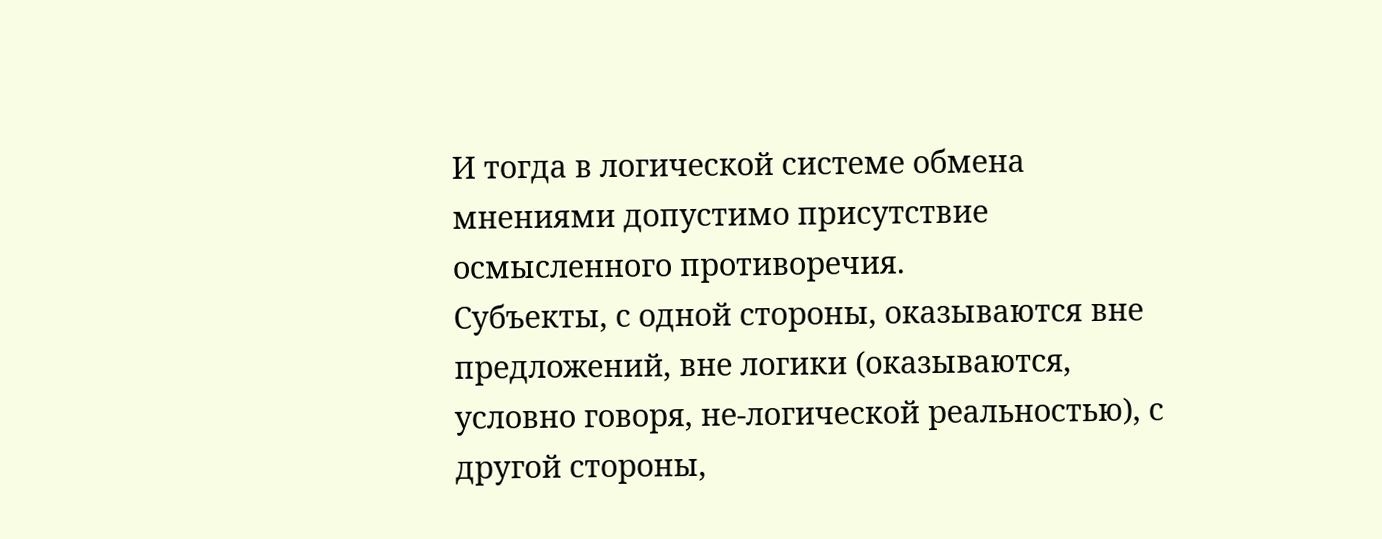И тогда в логической системе обмена мнениями допустимо присутствие осмысленного противоречия.
Субъекты, с одной стороны, оказываются вне предложений, вне логики (оказываются, условно говоря, не-логической реальностью), с другой стороны,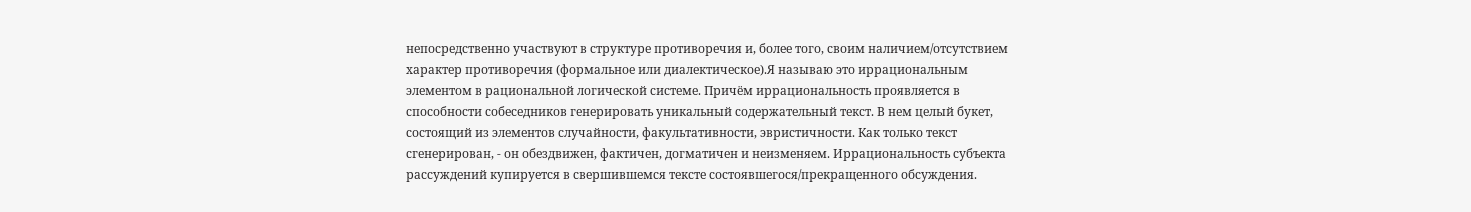непосредственно участвуют в структуре противоречия и, более того, своим наличием/отсутствием характер противоречия (формальное или диалектическое).Я называю это иррациональным элементом в рациональной логической системе. Причём иррациональность проявляется в способности собеседников генерировать уникальный содержательный текст. В нем целый букет, состоящий из элементов случайности, факультативности, эвристичности. Как только текст сгенерирован, - он обездвижен, фактичен, догматичен и неизменяем. Иррациональность субъекта рассуждений купируется в свершившемся тексте состоявшегося/прекращенного обсуждения.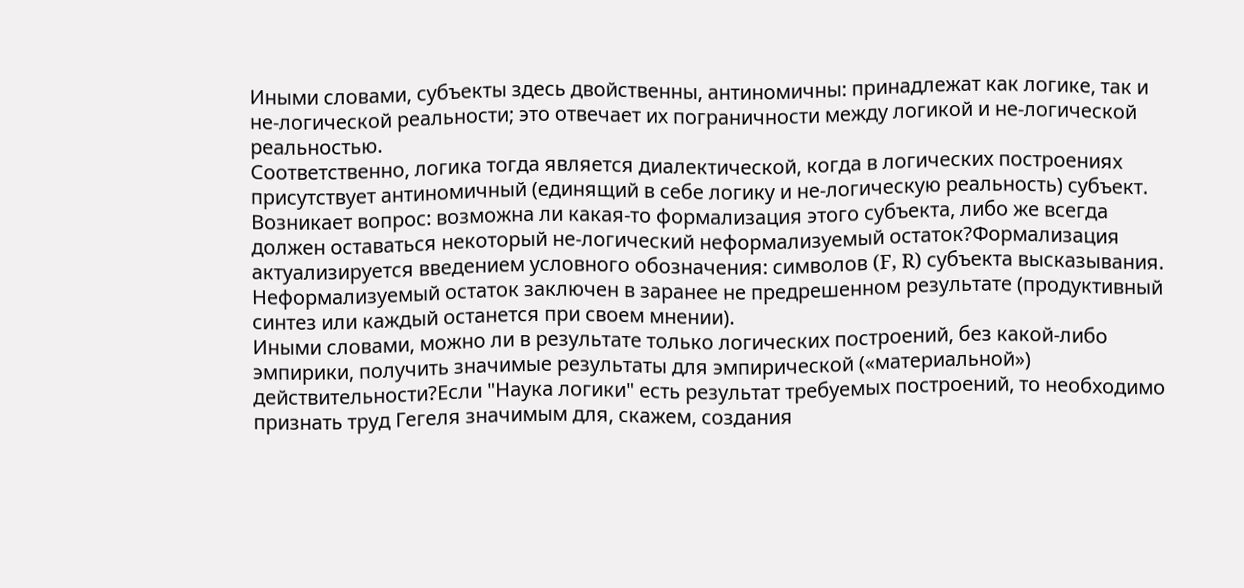Иными словами, субъекты здесь двойственны, антиномичны: принадлежат как логике, так и не-логической реальности; это отвечает их пограничности между логикой и не-логической реальностью.
Соответственно, логика тогда является диалектической, когда в логических построениях присутствует антиномичный (единящий в себе логику и не-логическую реальность) субъект.
Возникает вопрос: возможна ли какая-то формализация этого субъекта, либо же всегда должен оставаться некоторый не-логический неформализуемый остаток?Формализация актуализируется введением условного обозначения: символов (F, R) субъекта высказывания. Неформализуемый остаток заключен в заранее не предрешенном результате (продуктивный синтез или каждый останется при своем мнении).
Иными словами, можно ли в результате только логических построений, без какой-либо эмпирики, получить значимые результаты для эмпирической («материальной») действительности?Если "Наука логики" есть результат требуемых построений, то необходимо признать труд Гегеля значимым для, скажем, создания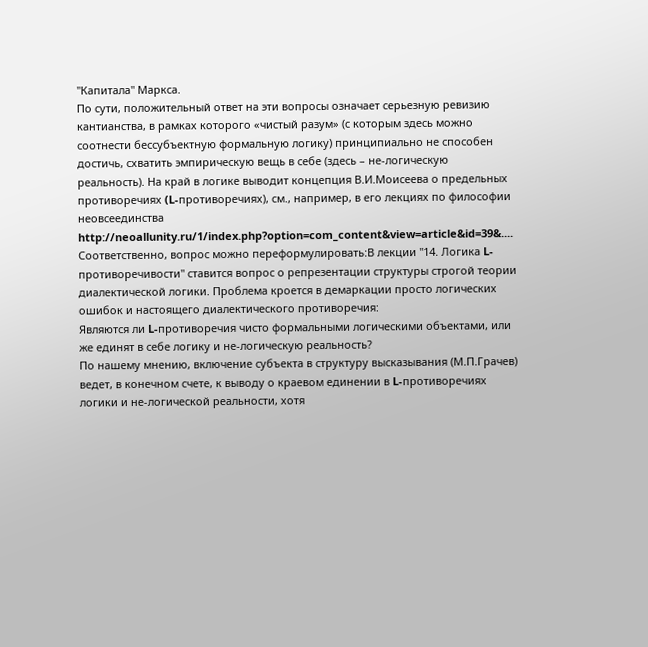"Капитала" Маркса.
По сути, положительный ответ на эти вопросы означает серьезную ревизию кантианства, в рамках которого «чистый разум» (с которым здесь можно соотнести бессубъектную формальную логику) принципиально не способен достичь, схватить эмпирическую вещь в себе (здесь – не-логическую реальность). На край в логике выводит концепция В.И.Моисеева о предельных противоречиях (L-противоречиях), см., например, в его лекциях по философии неовсеединства http://neoallunity.ru/1/index.php?option=com_content&view=article&id=39&.... Соответственно, вопрос можно переформулировать:В лекции "14. Логика L-противоречивости" ставится вопрос о репрезентации структуры строгой теории диалектической логики. Проблема кроется в демаркации просто логических ошибок и настоящего диалектического противоречия:
Являются ли L-противоречия чисто формальными логическими объектами, или же единят в себе логику и не-логическую реальность?
По нашему мнению, включение субъекта в структуру высказывания (М.П.Грачев) ведет, в конечном счете, к выводу о краевом единении в L-противоречиях логики и не-логической реальности, хотя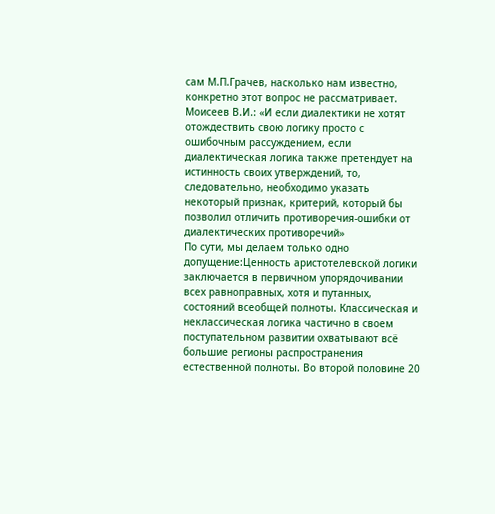сам М.П.Грачев, насколько нам известно, конкретно этот вопрос не рассматривает.
Моисеев В.И.: «И если диалектики не хотят отождествить свою логику просто с ошибочным рассуждением, если диалектическая логика также претендует на истинность своих утверждений, то, следовательно, необходимо указать некоторый признак, критерий, который бы позволил отличить противоречия-ошибки от диалектических противоречий»
По сути, мы делаем только одно допущение:Ценность аристотелевской логики заключается в первичном упорядочивании всех равноправных, хотя и путанных, состояний всеобщей полноты. Классическая и неклассическая логика частично в своем поступательном развитии охватывают всё большие регионы распространения естественной полноты. Во второй половине 20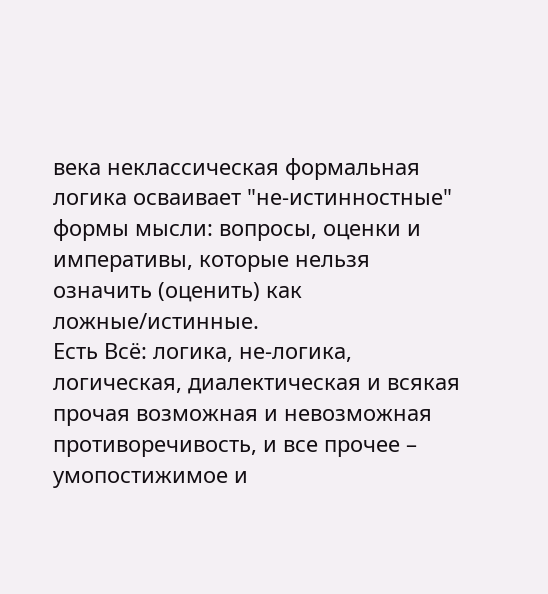века неклассическая формальная логика осваивает "не-истинностные" формы мысли: вопросы, оценки и императивы, которые нельзя означить (оценить) как ложные/истинные.
Есть Всё: логика, не-логика, логическая, диалектическая и всякая прочая возможная и невозможная противоречивость, и все прочее – умопостижимое и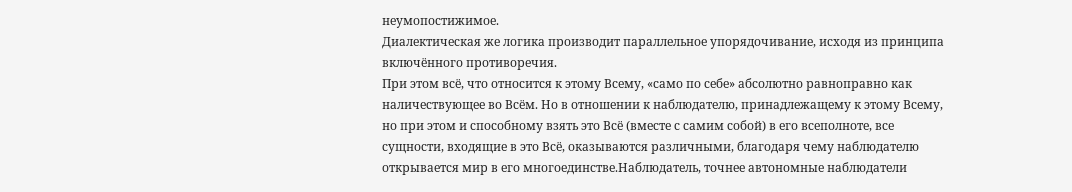неумопостижимое.
Диалектическая же логика производит параллельное упорядочивание, исходя из принципа включённого противоречия.
При этом всё, что относится к этому Всему, «само по себе» абсолютно равноправно как наличествующее во Всём. Но в отношении к наблюдателю, принадлежащему к этому Всему, но при этом и способному взять это Всё (вместе с самим собой) в его всеполноте, все сущности, входящие в это Всё, оказываются различными, благодаря чему наблюдателю открывается мир в его многоединстве.Наблюдатель, точнее автономные наблюдатели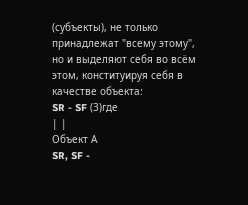(субъекты), не только принадлежат "всему этому", но и выделяют себя во всём этом, конституируя себя в качестве объекта:
SR - SF (3)где
| |
Объект А
SR, SF -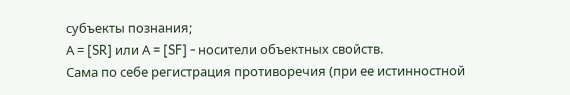субъекты познания;
А = [SR] или А = [SF] - носители объектных свойств.
Сама по себе регистрация противоречия (при ее истинностной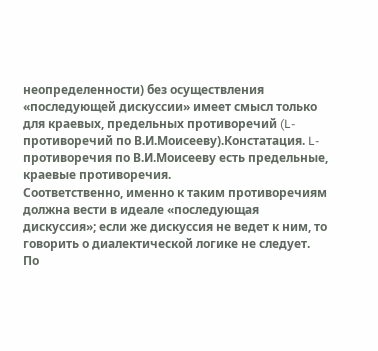неопределенности) без осуществления «последующей дискуссии» имеет смысл только для краевых, предельных противоречий (L-противоречий по В.И.Моисееву).Констатация. L-противоречия по В.И.Моисееву есть предельные, краевые противоречия.
Соответственно, именно к таким противоречиям должна вести в идеале «последующая дискуссия»; если же дискуссия не ведет к ним, то говорить о диалектической логике не следует. По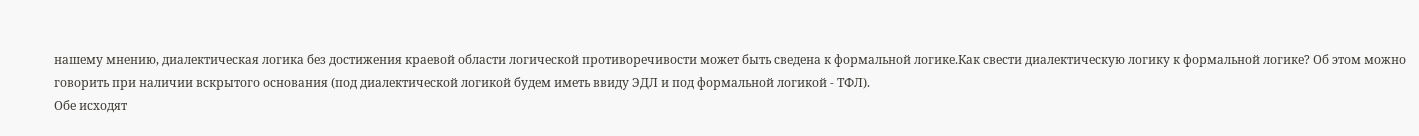нашему мнению, диалектическая логика без достижения краевой области логической противоречивости может быть сведена к формальной логике.Как свести диалектическую логику к формальной логике? Об этом можно говорить при наличии вскрытого основания (под диалектической логикой будем иметь ввиду ЭДЛ и под формальной логикой - ТФЛ).
Обе исходят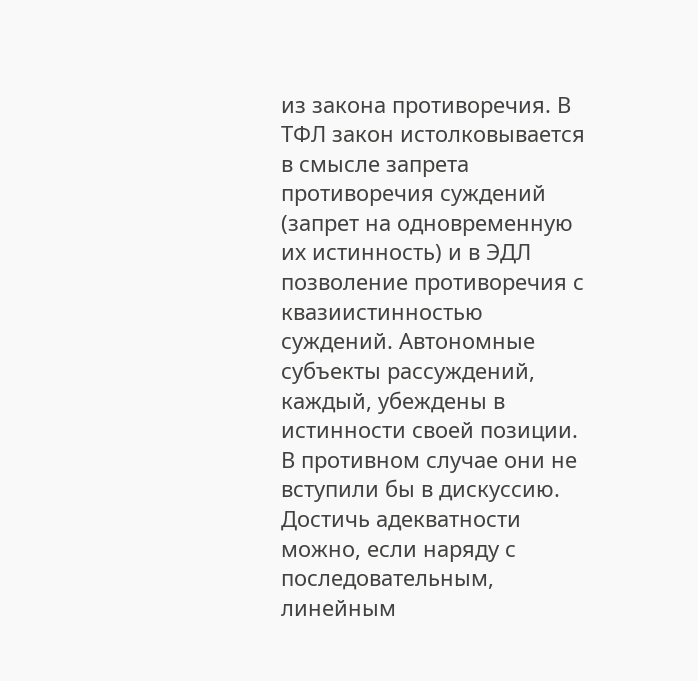из закона противоречия. В ТФЛ закон истолковывается в смысле запрета противоречия суждений (запрет на одновременную их истинность) и в ЭДЛ позволение противоречия с квазиистинностью суждений. Автономные субъекты рассуждений, каждый, убеждены в истинности своей позиции. В противном случае они не вступили бы в дискуссию.
Достичь адекватности можно, если наряду с последовательным, линейным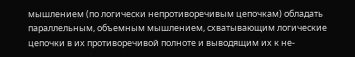мышлением (по логически непротиворечивым цепочкам) обладать параллельным, объемным мышлением, схватывающим логические цепочки в их противоречивой полноте и выводящим их к не-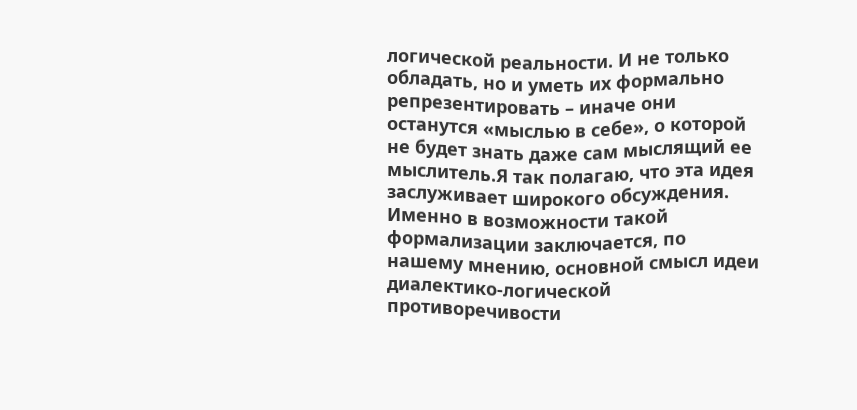логической реальности. И не только обладать, но и уметь их формально репрезентировать – иначе они останутся «мыслью в себе», о которой не будет знать даже сам мыслящий ее мыслитель.Я так полагаю, что эта идея заслуживает широкого обсуждения.
Именно в возможности такой формализации заключается, по нашему мнению, основной смысл идеи диалектико-логической противоречивости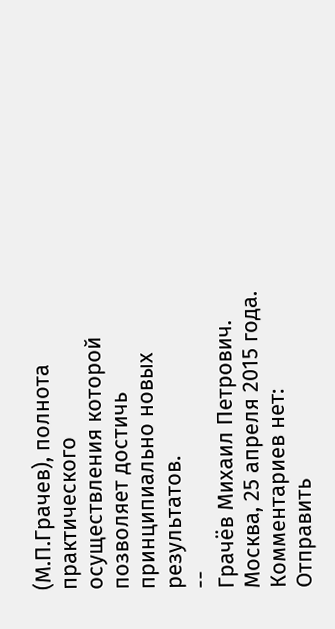(М.П.Грачев), полнота практического осуществления которой позволяет достичь принципиально новых результатов.
--
Грачёв Михаил Петрович.
Москва, 25 апреля 2015 года.
Комментариев нет:
Отправить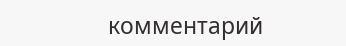комментарий